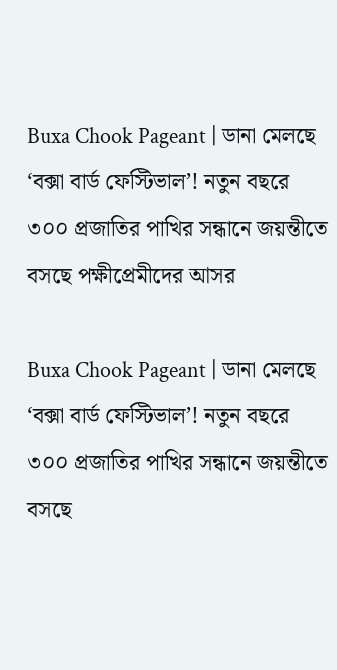Buxa Chook Pageant | ডানা মেলছে ‘বক্সা বার্ড ফেস্টিভাল’! নতুন বছরে ৩০০ প্রজাতির পাখির সন্ধানে জয়ন্তীতে বসছে পক্ষীপ্রেমীদের আসর

Buxa Chook Pageant | ডানা মেলছে ‘বক্সা বার্ড ফেস্টিভাল’! নতুন বছরে ৩০০ প্রজাতির পাখির সন্ধানে জয়ন্তীতে বসছে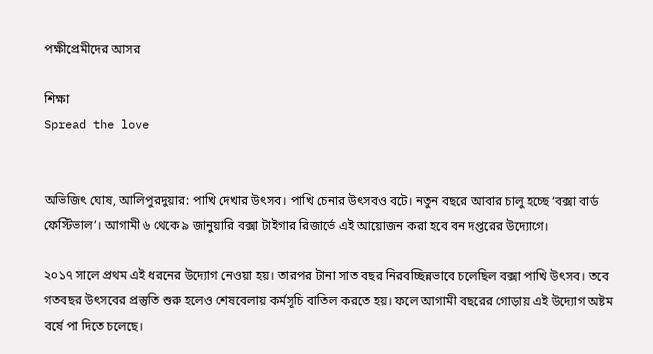পক্ষীপ্রেমীদের আসর

শিক্ষা
Spread the love


অভিজিৎ ঘোষ, আলিপুরদুয়ার: পাখি দেখার উৎসব। পাখি চেনার উৎসবও বটে। নতুন বছরে আবার চালু হচ্ছে ‘বক্সা বার্ড ফেস্টিভাল’। আগামী ৬ থেকে ৯ জানুয়ারি বক্সা টাইগার রিজার্ভে এই আয়োজন করা হবে বন দপ্তরের উদ্যোগে।

২০১৭ সালে প্রথম এই ধরনের উদ্যোগ নেওয়া হয়। তারপর টানা সাত বছর নিরবচ্ছিন্নভাবে চলেছিল বক্সা পাখি উৎসব। তবে গতবছর উৎসবের প্রস্তুতি শুরু হলেও শেষবেলায় কর্মসূচি বাতিল করতে হয়। ফলে আগামী বছরের গোড়ায় এই উদ্যোগ অষ্টম বর্ষে পা দিতে চলেছে।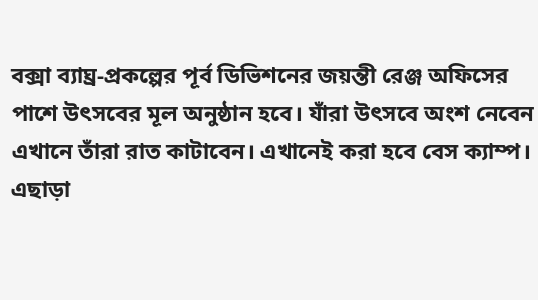বক্সা ব্যাঘ্র-প্রকল্পের পূর্ব ডিভিশনের জয়ন্তী রেঞ্জ অফিসের পাশে উৎসবের মূল অনুষ্ঠান হবে। যাঁরা উৎসবে অংশ নেবেন এখানে তাঁরা রাত কাটাবেন। এখানেই করা হবে বেস ক্যাম্প। এছাড়া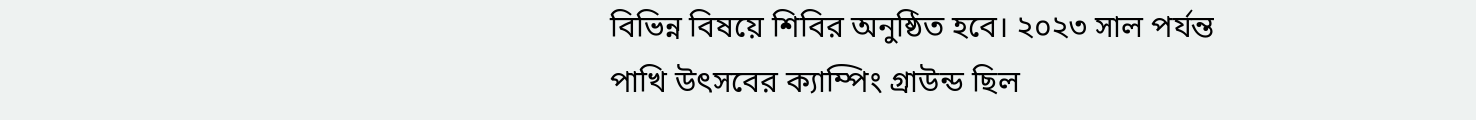বিভিন্ন বিষয়ে শিবির অনুষ্ঠিত হবে। ২০২৩ সাল পর্যন্ত পাখি উৎসবের ক্যাম্পিং গ্রাউন্ড ছিল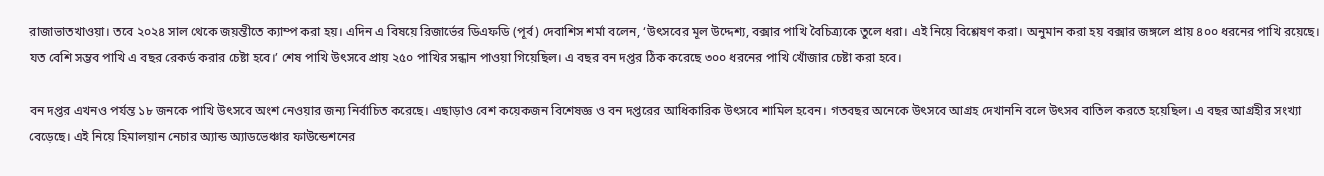রাজাভাতখাওয়া। তবে ২০২৪ সাল থেকে জয়ন্তীতে ক্যাম্প করা হয়। এদিন এ বিষয়ে রিজার্ভের ডিএফডি (পূর্ব) দেবাশিস শর্মা বলেন, ‘উৎসবের মূল উদ্দেশ্য, বক্সার পাখি বৈচিত্র্যকে তুলে ধরা। এই নিয়ে বিশ্লেষণ করা। অনুমান করা হয় বক্সার জঙ্গলে প্রায় ৪০০ ধরনের পাখি রয়েছে। যত বেশি সম্ভব পাখি এ বছর রেকর্ড করার চেষ্টা হবে।’ শেষ পাখি উৎসবে প্রায় ২৫০ পাখির সন্ধান পাওয়া গিয়েছিল। এ বছর বন দপ্তর ঠিক করেছে ৩০০ ধরনের পাখি খোঁজার চেষ্টা করা হবে।

বন দপ্তর এখনও পর্যন্ত ১৮ জনকে পাখি উৎসবে অংশ নেওয়ার জন্য নির্বাচিত করেছে। এছাড়াও বেশ কয়েকজন বিশেষজ্ঞ ও বন দপ্তরের আধিকারিক উৎসবে শামিল হবেন। গতবছর অনেকে উৎসবে আগ্রহ দেখাননি বলে উৎসব বাতিল করতে হয়েছিল। এ বছর আগ্রহীর সংখ্যা বেড়েছে। এই নিয়ে হিমালয়ান নেচার অ্যান্ড অ্যাডভেঞ্চার ফাউন্ডেশনের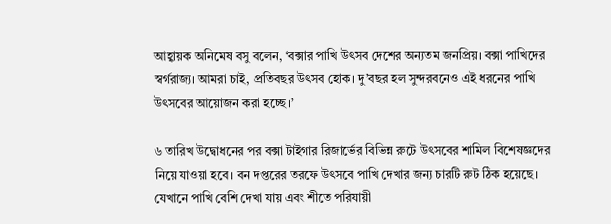আহ্বায়ক অনিমেষ বসু বলেন, ‘বক্সার পাখি উৎসব দেশের অন্যতম জনপ্রিয়। বক্সা পাখিদের স্বর্গরাজ্য। আমরা চাই, প্রতিবছর উৎসব হোক। দু’বছর হল সুন্দরবনেও এই ধরনের পাখি উৎসবের আয়োজন করা হচ্ছে।’

৬ তারিখ উদ্বোধনের পর বক্সা টাইগার রিজার্ভের বিভিন্ন রুটে উৎসবের শামিল বিশেষজ্ঞদের নিয়ে যাওয়া হবে। বন দপ্তরের তরফে উৎসবে পাখি দেখার জন্য চারটি রুট ঠিক হয়েছে। যেখানে পাখি বেশি দেখা যায় এবং শীতে পরিযায়ী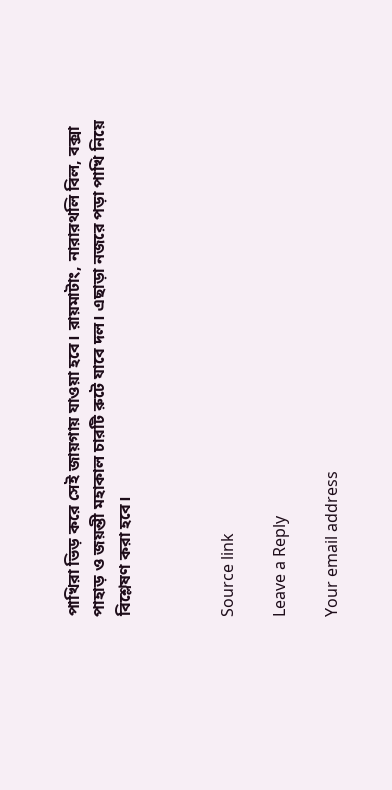পাখিরা ভিড় করে সেই জায়গায় যাওয়া হবে। রায়মাটাং, নারারথলি বিল, বক্সা পাহাড় ও জয়ন্তী মহাকাল চারটি রুটে যাবে দল। এছাড়া নজরে পড়া পাখি নিয়ে বিশ্লেষণ করা হবে।



Source link

Leave a Reply

Your email address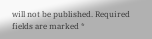will not be published. Required fields are marked *